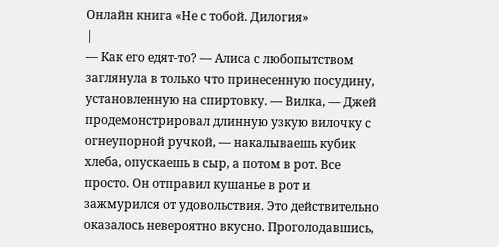Онлайн книга «Не с тобой. Дилогия»
|
— Как его едят-то? — Алиса с любопытством заглянула в только что принесенную посудину, установленную на спиртовку. — Вилка, — Джей продемонстрировал длинную узкую вилочку с огнеупорной ручкой, — накалываешь кубик хлеба, опускаешь в сыр, а потом в рот. Все просто. Он отправил кушанье в рот и зажмурился от удовольствия. Это действительно оказалось невероятно вкусно. Проголодавшись,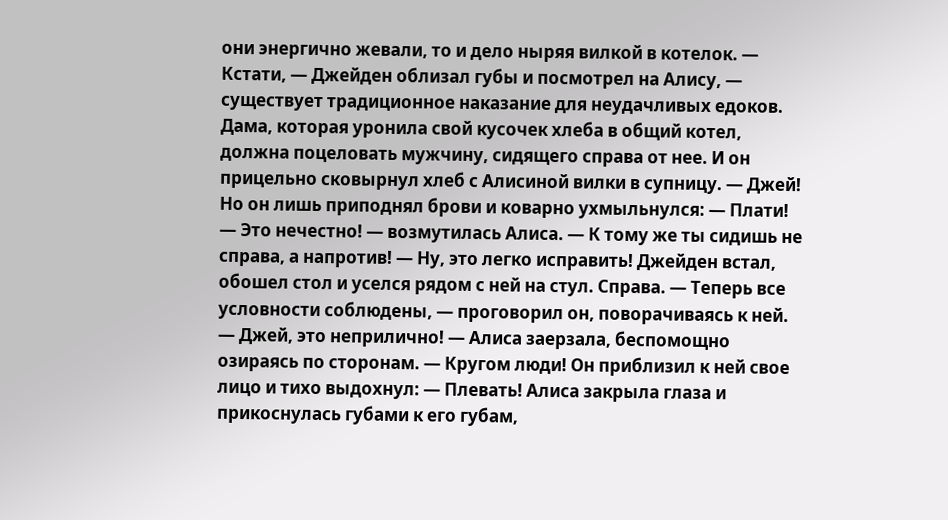они энергично жевали, то и дело ныряя вилкой в котелок. — Кстати, — Джейден облизал губы и посмотрел на Алису, — существует традиционное наказание для неудачливых едоков. Дама, которая уронила свой кусочек хлеба в общий котел, должна поцеловать мужчину, сидящего справа от нее. И он прицельно сковырнул хлеб с Алисиной вилки в супницу. — Джей! Но он лишь приподнял брови и коварно ухмыльнулся: — Плати! — Это нечестно! — возмутилась Алиса. — К тому же ты сидишь не справа, а напротив! — Ну, это легко исправить! Джейден встал, обошел стол и уселся рядом с ней на стул. Справа. — Теперь все условности соблюдены, — проговорил он, поворачиваясь к ней. — Джей, это неприлично! — Алиса заерзала, беспомощно озираясь по сторонам. — Кругом люди! Он приблизил к ней свое лицо и тихо выдохнул: — Плевать! Алиса закрыла глаза и прикоснулась губами к его губам,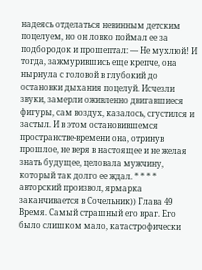надеясь отделаться невинным детским поцелуем, но он ловко поймал ее за подбородок и прошептал: — Не мухлюй! И тогда, зажмурившись еще крепче, она нырнула с головой в глубокий до остановки дыхания поцелуй. Исчезли звуки, замерли оживленно двигавшиеся фигуры, сам воздух, казалось, сгустился и застыл. И в этом остановившемся пространстве-времени она, отринув прошлое, не веря в настоящее и не желая знать будущее, целовала мужчину, который так долго ее ждал. * * * * авторский произвол, ярмарка заканчивается в Сочельник)) Глава 49 Время. Самый страшный его враг. Его было слишком мало, катастрофически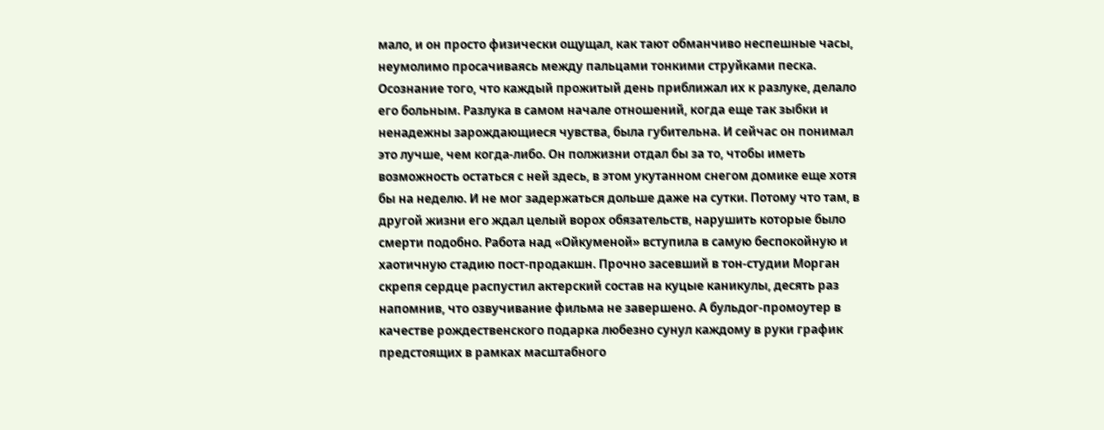мало, и он просто физически ощущал, как тают обманчиво неспешные часы, неумолимо просачиваясь между пальцами тонкими струйками песка. Осознание того, что каждый прожитый день приближал их к разлуке, делало его больным. Разлука в самом начале отношений, когда еще так зыбки и ненадежны зарождающиеся чувства, была губительна. И сейчас он понимал это лучше, чем когда-либо. Он полжизни отдал бы за то, чтобы иметь возможность остаться с ней здесь, в этом укутанном снегом домике еще хотя бы на неделю. И не мог задержаться дольше даже на сутки. Потому что там, в другой жизни его ждал целый ворох обязательств, нарушить которые было смерти подобно. Работа над «Ойкуменой» вступила в самую беспокойную и хаотичную стадию пост-продакшн. Прочно засевший в тон-студии Морган скрепя сердце распустил актерский состав на куцые каникулы, десять раз напомнив, что озвучивание фильма не завершено. А бульдог-промоутер в качестве рождественского подарка любезно сунул каждому в руки график предстоящих в рамках масштабного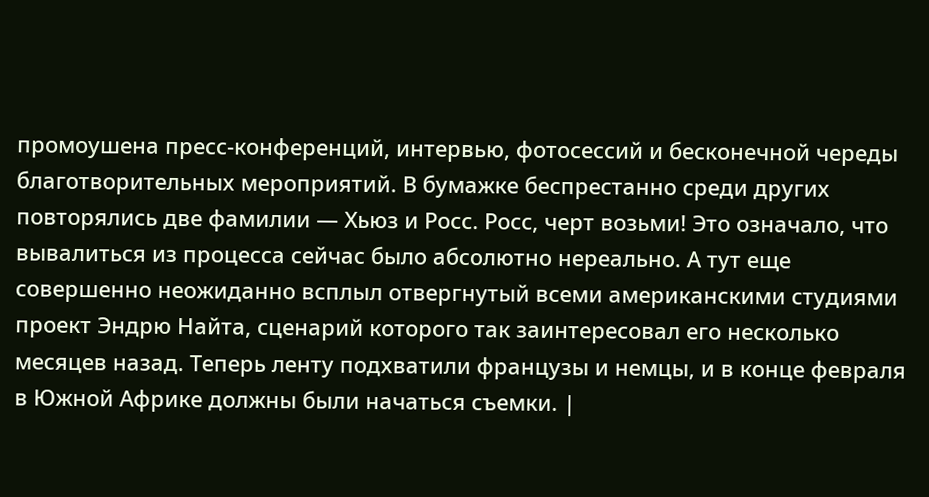промоушена пресс-конференций, интервью, фотосессий и бесконечной череды благотворительных мероприятий. В бумажке беспрестанно среди других повторялись две фамилии — Хьюз и Росс. Росс, черт возьми! Это означало, что вывалиться из процесса сейчас было абсолютно нереально. А тут еще совершенно неожиданно всплыл отвергнутый всеми американскими студиями проект Эндрю Найта, сценарий которого так заинтересовал его несколько месяцев назад. Теперь ленту подхватили французы и немцы, и в конце февраля в Южной Африке должны были начаться съемки. |